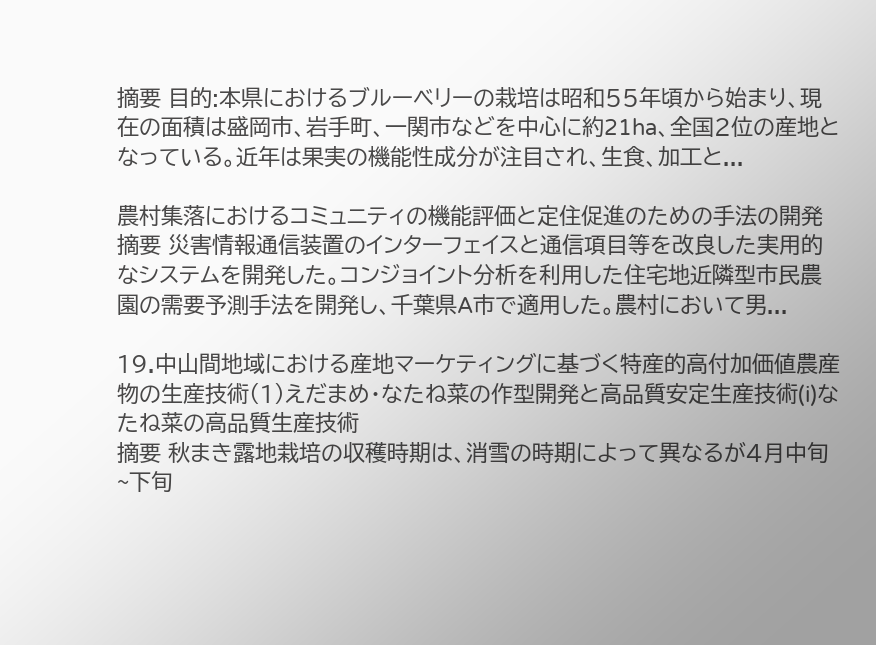摘要 目的:本県におけるブルーベリーの栽培は昭和55年頃から始まり、現在の面積は盛岡市、岩手町、一関市などを中心に約21ha、全国2位の産地となっている。近年は果実の機能性成分が注目され、生食、加工と...

農村集落におけるコミュニティの機能評価と定住促進のための手法の開発
摘要 災害情報通信装置のインターフェイスと通信項目等を改良した実用的なシステムを開発した。コンジョイント分析を利用した住宅地近隣型市民農園の需要予測手法を開発し、千葉県A市で適用した。農村において男...

19.中山間地域における産地マーケティングに基づく特産的高付加価値農産物の生産技術(1)えだまめ・なたね菜の作型開発と高品質安定生産技術(i)なたね菜の高品質生産技術
摘要 秋まき露地栽培の収穫時期は、消雪の時期によって異なるが4月中旬~下旬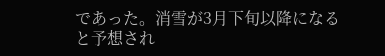であった。消雪が3月下旬以降になると予想され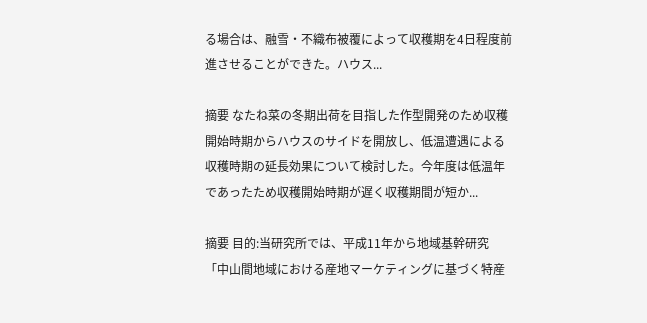る場合は、融雪・不織布被覆によって収穫期を4日程度前進させることができた。ハウス...

摘要 なたね菜の冬期出荷を目指した作型開発のため収穫開始時期からハウスのサイドを開放し、低温遭遇による収穫時期の延長効果について検討した。今年度は低温年であったため収穫開始時期が遅く収穫期間が短か...

摘要 目的:当研究所では、平成11年から地域基幹研究「中山間地域における産地マーケティングに基づく特産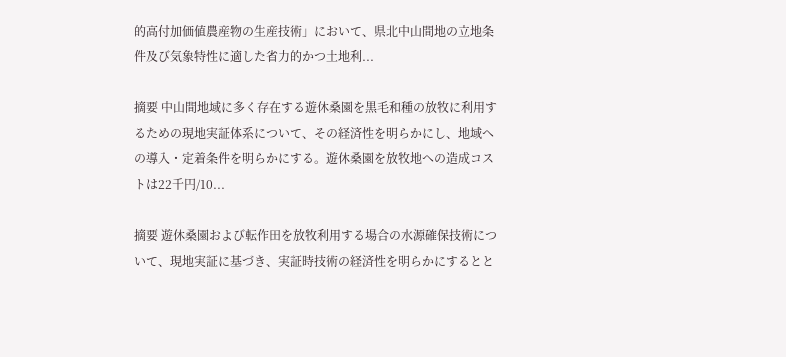的高付加価値農産物の生産技術」において、県北中山間地の立地条件及び気象特性に適した省力的かつ土地利...

摘要 中山間地域に多く存在する遊休桑園を黒毛和種の放牧に利用するための現地実証体系について、その経済性を明らかにし、地域への導入・定着条件を明らかにする。遊休桑園を放牧地への造成コストは22千円/10...

摘要 遊休桑園および転作田を放牧利用する場合の水源確保技術について、現地実証に基づき、実証時技術の経済性を明らかにするとと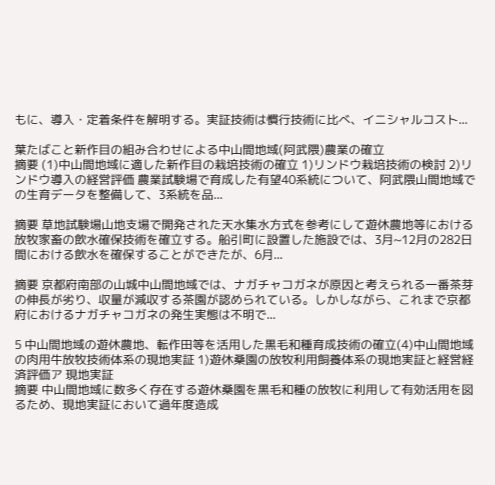もに、導入・定着条件を解明する。実証技術は慣行技術に比べ、イニシャルコスト...

葉たばこと新作目の組み合わせによる中山間地域(阿武隈)農業の確立
摘要 (1)中山間地域に適した新作目の栽培技術の確立 1)リンドウ栽培技術の検討 2)リンドウ導入の経営評価 農業試験場で育成した有望40系統について、阿武隈山間地域での生育データを整備して、3系統を品...

摘要 草地試験場山地支場で開発された天水集水方式を参考にして遊休農地等における放牧家畜の飲水確保技術を確立する。船引町に設置した施設では、3月~12月の282日間における飲水を確保することができたが、6月...

摘要 京都府南部の山城中山間地域では、ナガチャコガネが原因と考えられる一番茶芽の伸長が劣り、収量が減収する茶園が認められている。しかしながら、これまで京都府におけるナガチャコガネの発生実態は不明で...

5 中山間地域の遊休農地、転作田等を活用した黒毛和種育成技術の確立(4)中山間地域の肉用牛放牧技術体系の現地実証 1)遊休桑園の放牧利用飼養体系の現地実証と経営経済評価ア 現地実証
摘要 中山間地域に数多く存在する遊休桑園を黒毛和種の放牧に利用して有効活用を図るため、現地実証において過年度造成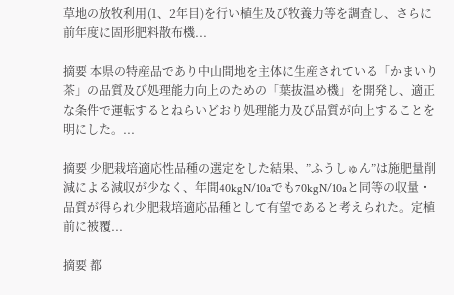草地の放牧利用(1、2年目)を行い植生及び牧養力等を調査し、さらに前年度に固形肥料散布機...

摘要 本県の特産品であり中山間地を主体に生産されている「かまいり茶」の品質及び処理能力向上のための「葉抜温め機」を開発し、適正な条件で運転するとねらいどおり処理能力及び品質が向上することを明にした。...

摘要 少肥栽培適応性品種の選定をした結果、”ふうしゅん”は施肥量削減による減収が少なく、年間40kgN/10aでも70kgN/10aと同等の収量・品質が得られ少肥栽培適応品種として有望であると考えられた。定植前に被覆...

摘要 都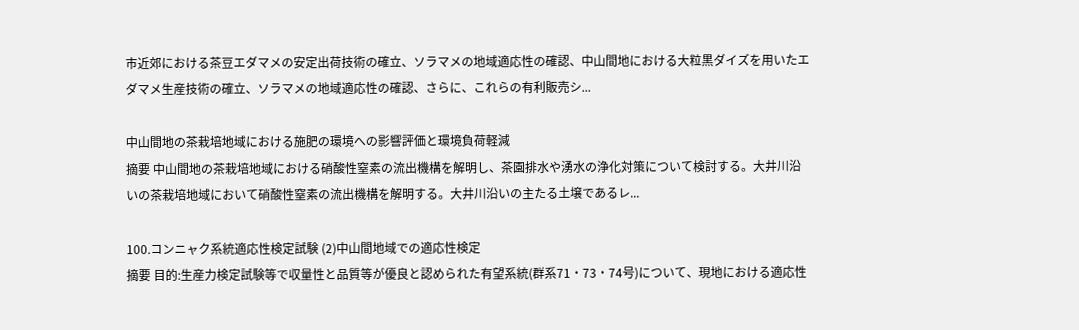市近郊における茶豆エダマメの安定出荷技術の確立、ソラマメの地域適応性の確認、中山間地における大粒黒ダイズを用いたエダマメ生産技術の確立、ソラマメの地域適応性の確認、さらに、これらの有利販売シ...

中山間地の茶栽培地域における施肥の環境への影響評価と環境負荷軽減
摘要 中山間地の茶栽培地域における硝酸性窒素の流出機構を解明し、茶園排水や湧水の浄化対策について検討する。大井川沿いの茶栽培地域において硝酸性窒素の流出機構を解明する。大井川沿いの主たる土壌であるレ...

100.コンニャク系統適応性検定試験 (2)中山間地域での適応性検定
摘要 目的:生産力検定試験等で収量性と品質等が優良と認められた有望系統(群系71・73・74号)について、現地における適応性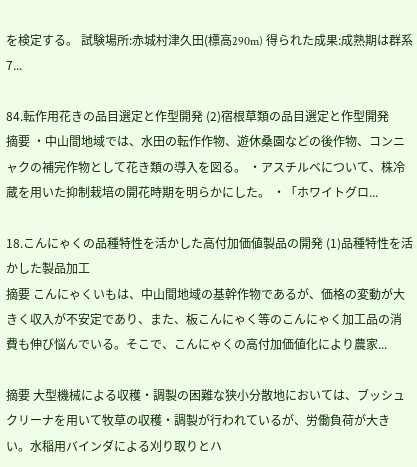を検定する。 試験場所:赤城村津久田(標高290m) 得られた成果:成熟期は群系7...

84.転作用花きの品目選定と作型開発 (2)宿根草類の品目選定と作型開発
摘要 ・中山間地域では、水田の転作作物、遊休桑園などの後作物、コンニャクの補完作物として花き類の導入を図る。 ・アスチルベについて、株冷蔵を用いた抑制栽培の開花時期を明らかにした。 ・「ホワイトグロ...

18.こんにゃくの品種特性を活かした高付加価値製品の開発 (1)品種特性を活かした製品加工
摘要 こんにゃくいもは、中山間地域の基幹作物であるが、価格の変動が大きく収入が不安定であり、また、板こんにゃく等のこんにゃく加工品の消費も伸び悩んでいる。そこで、こんにゃくの高付加価値化により農家...

摘要 大型機械による収穫・調製の困難な狭小分散地においては、ブッシュクリーナを用いて牧草の収穫・調製が行われているが、労働負荷が大きい。水稲用バインダによる刈り取りとハ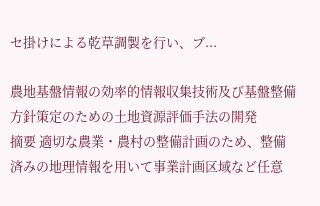セ掛けによる乾草調製を行い、ブ...

農地基盤情報の効率的情報収集技術及び基盤整備方針策定のための土地資源評価手法の開発
摘要 適切な農業・農村の整備計画のため、整備済みの地理情報を用いて事業計画区域など任意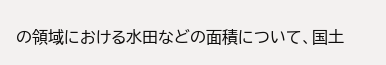の領域における水田などの面積について、国土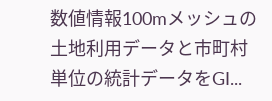数値情報100mメッシュの土地利用データと市町村単位の統計データをGI...